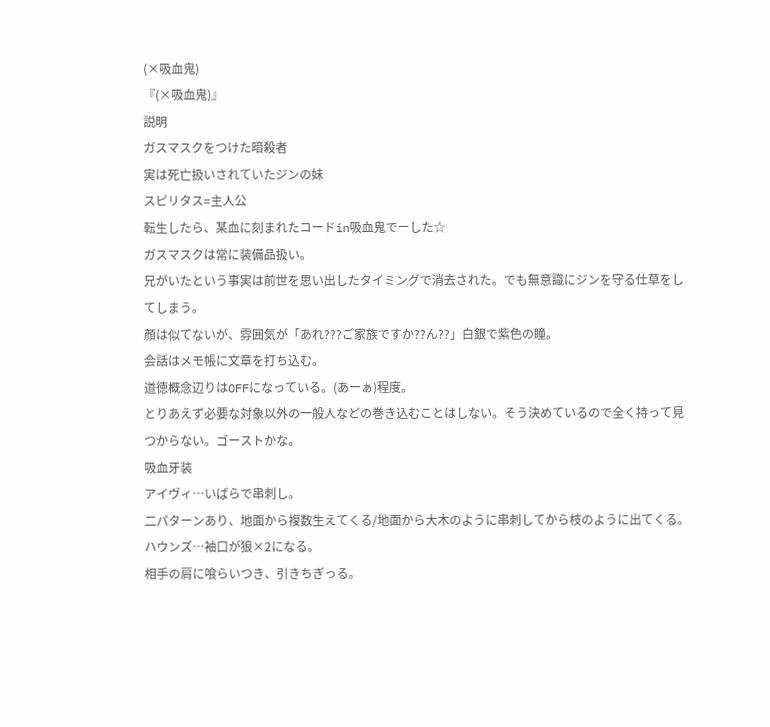(×吸血鬼)
『(×吸血鬼)』
説明
ガスマスクをつけた暗殺者
実は死亡扱いされていたジンの妹
スピリタス=主人公
転生したら、某血に刻まれたコードin吸血鬼でーした☆
ガスマスクは常に装備品扱い。
兄がいたという事実は前世を思い出したタイミングで消去された。でも無意識にジンを守る仕草をしてしまう。
顔は似てないが、雰囲気が「あれ???ご家族ですか??ん??」白銀で紫色の瞳。
会話はメモ帳に文章を打ち込む。
道徳概念辺りはOFFになっている。(あーぁ)程度。
とりあえず必要な対象以外の一般人などの巻き込むことはしない。そう決めているので全く持って見つからない。ゴーストかな。
吸血牙装
アイヴィ…いばらで串刺し。
二パターンあり、地面から複数生えてくる/地面から大木のように串刺してから枝のように出てくる。
ハウンズ…袖口が狼×2になる。
相手の肩に喰らいつき、引きちぎっる。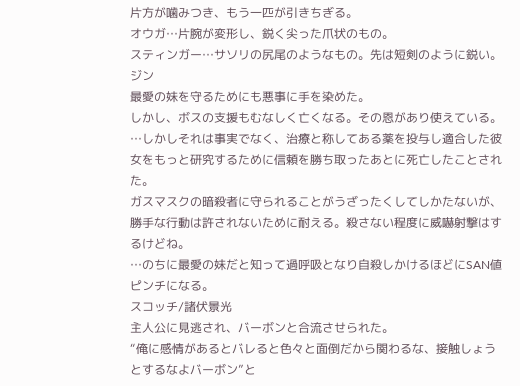片方が噛みつき、もう一匹が引きちぎる。
オウガ…片腕が変形し、鋭く尖った爪状のもの。
スティンガー…サソリの尻尾のようなもの。先は短剣のように鋭い。
ジン
最愛の妹を守るためにも悪事に手を染めた。
しかし、ボスの支援もむなしく亡くなる。その恩があり使えている。
…しかしそれは事実でなく、治療と称してある薬を投与し適合した彼女をもっと研究するために信頼を勝ち取ったあとに死亡したことされた。
ガスマスクの暗殺者に守られることがうざったくしてしかたないが、勝手な行動は許されないために耐える。殺さない程度に威嚇射撃はするけどね。
…のちに最愛の妹だと知って過呼吸となり自殺しかけるほどにSAN値ピンチになる。
スコッチ/諸伏景光
主人公に見逃され、バーボンと合流させられた。
“俺に感情があるとバレると色々と面倒だから関わるな、接触しょうとするなよバーボン”と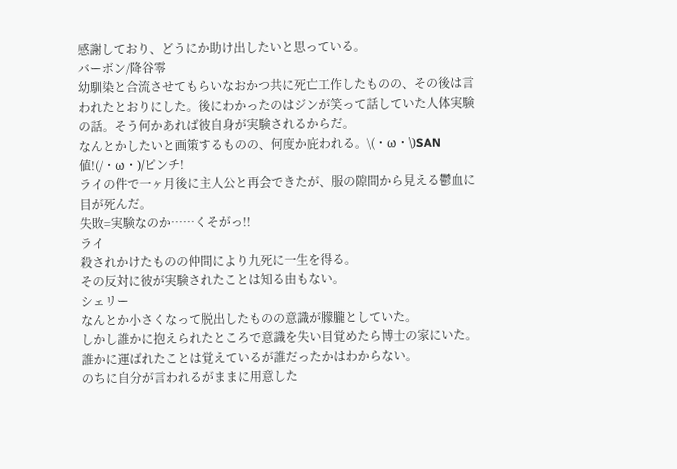感謝しており、どうにか助け出したいと思っている。
バーボン/降谷零
幼馴染と合流させてもらいなおかつ共に死亡工作したものの、その後は言われたとおりにした。後にわかったのはジンが笑って話していた人体実験の話。そう何かあれば彼自身が実験されるからだ。
なんとかしたいと画策するものの、何度か庇われる。\(・ω・\)SAN値!(/・ω・)/ピンチ!
ライの件で一ヶ月後に主人公と再会できたが、服の隙間から見える鬱血に目が死んだ。
失敗=実験なのか……くそがっ!!
ライ
殺されかけたものの仲間により九死に一生を得る。
その反対に彼が実験されたことは知る由もない。
シェリー
なんとか小さくなって脱出したものの意識が朦朧としていた。
しかし誰かに抱えられたところで意識を失い目覚めたら博士の家にいた。
誰かに運ばれたことは覚えているが誰だったかはわからない。
のちに自分が言われるがままに用意した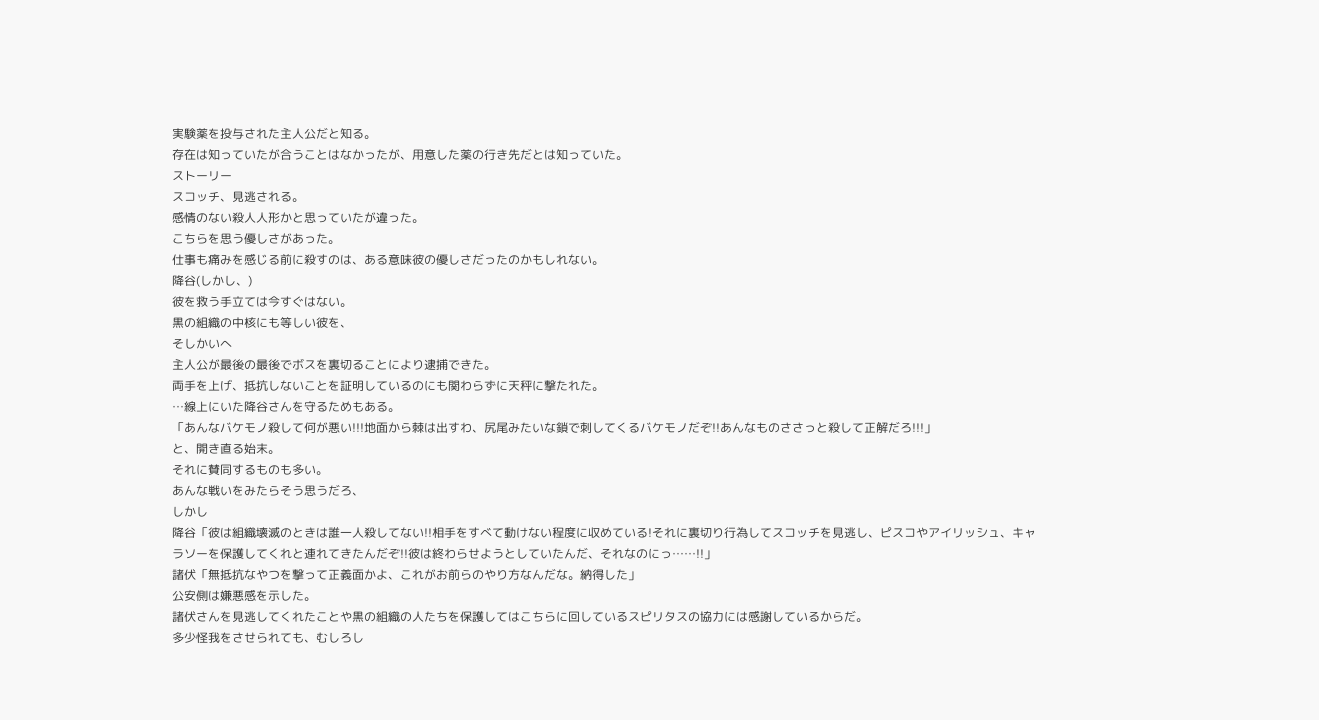実験薬を投与された主人公だと知る。
存在は知っていたが合うことはなかったが、用意した薬の行き先だとは知っていた。
ストーリー
スコッチ、見逃される。
感情のない殺人人形かと思っていたが違った。
こちらを思う優しさがあった。
仕事も痛みを感じる前に殺すのは、ある意味彼の優しさだったのかもしれない。
降谷(しかし、)
彼を救う手立ては今すぐはない。
黒の組織の中核にも等しい彼を、
そしかいへ
主人公が最後の最後でボスを裏切ることにより逮捕できた。
両手を上げ、抵抗しないことを証明しているのにも関わらずに天秤に撃たれた。
…線上にいた降谷さんを守るためもある。
「あんなバケモノ殺して何が悪い!!!地面から棘は出すわ、尻尾みたいな鎖で刺してくるバケモノだぞ!!あんなものささっと殺して正解だろ!!!」
と、開き直る始末。
それに賛同するものも多い。
あんな戦いをみたらそう思うだろ、
しかし
降谷「彼は組織壊滅のときは誰一人殺してない!!相手をすべて動けない程度に収めている!それに裏切り行為してスコッチを見逃し、ピスコやアイリッシュ、キャラソーを保護してくれと連れてきたんだぞ!!彼は終わらせようとしていたんだ、それなのにっ……!!」
諸伏「無抵抗なやつを撃って正義面かよ、これがお前らのやり方なんだな。納得した」
公安側は嫌悪感を示した。
諸伏さんを見逃してくれたことや黒の組織の人たちを保護してはこちらに回しているスピリタスの協力には感謝しているからだ。
多少怪我をさせられても、むしろし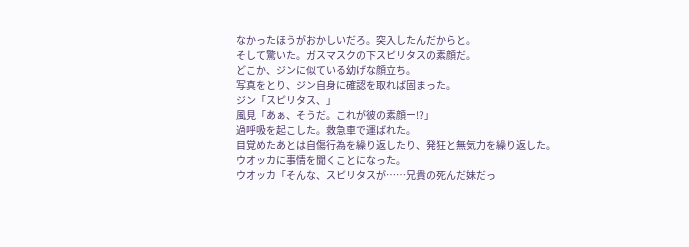なかったほうがおかしいだろ。突入したんだからと。
そして驚いた。ガスマスクの下スピリタスの素顔だ。
どこか、ジンに似ている幼げな顔立ち。
写真をとり、ジン自身に確認を取れば固まった。
ジン「スピリタス、」
風見「あぁ、そうだ。これが彼の素顔ー!?」
過呼吸を起こした。救急車で運ばれた。
目覚めたあとは自傷行為を繰り返したり、発狂と無気力を繰り返した。
ウオッカに事情を聞くことになった。
ウオッカ「そんな、スピリタスが……兄貴の死んだ妹だっ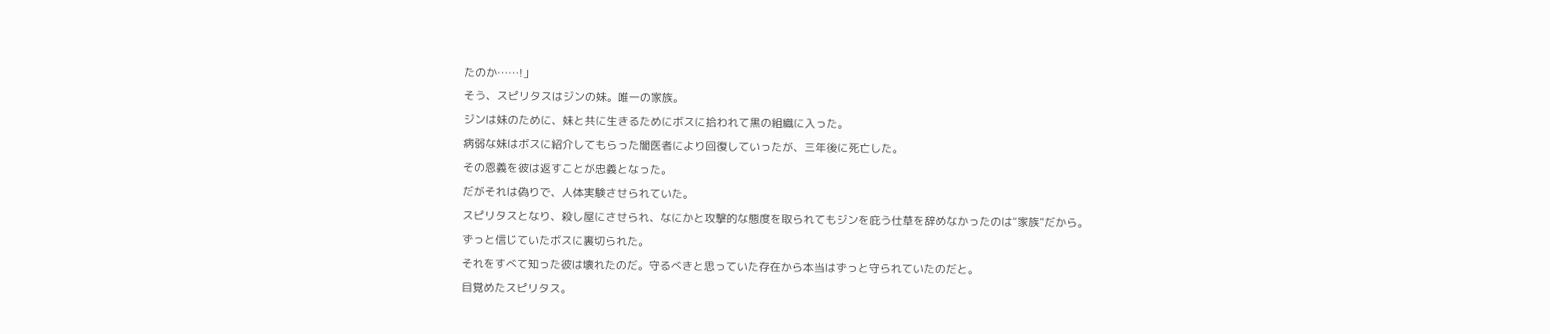たのか……!」
そう、スピリタスはジンの妹。唯一の家族。
ジンは妹のために、妹と共に生きるためにボスに拾われて黒の組織に入った。
病弱な妹はボスに紹介してもらった闇医者により回復していったが、三年後に死亡した。
その恩義を彼は返すことが忠義となった。
だがそれは偽りで、人体実験させられていた。
スピリタスとなり、殺し屋にさせられ、なにかと攻撃的な態度を取られてもジンを庇う仕草を辞めなかったのは“家族”だから。
ずっと信じていたボスに裏切られた。
それをすべて知った彼は壊れたのだ。守るべきと思っていた存在から本当はずっと守られていたのだと。
目覚めたスピリタス。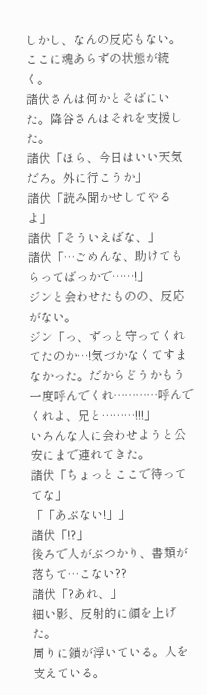しかし、なんの反応もない。
ここに魂あらずの状態が続く。
諸伏さんは何かとそばにいた。降谷さんはそれを支援した。
諸伏「ほら、今日はいい天気だろ。外に行こうか」
諸伏「読み聞かせしてやるよ」
諸伏「そういえばな、」
諸伏「…ごめんな、助けてもらってばっかで……!」
ジンと会わせたものの、反応がない。
ジン「っ、ずっと守ってくれてたのか…!気づかなくてすまなかった。だからどうかもう一度呼んでくれ…………呼んでくれよ、兄と………!!!」
いろんな人に会わせようと公安にまで連れてきた。
諸伏「ちょっとここで待っててな」
「「あぶない!」」
諸伏「!?」
後ろで人がぶつかり、書類が落ちて…こない??
諸伏「?あれ、」
細い影、反射的に顔を上げた。
周りに鎖が浮いている。人を支えている。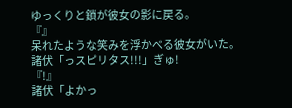ゆっくりと鎖が彼女の影に戻る。
『』
呆れたような笑みを浮かべる彼女がいた。
諸伏「っスピリタス!!!」ぎゅ!
『!』
諸伏「よかっ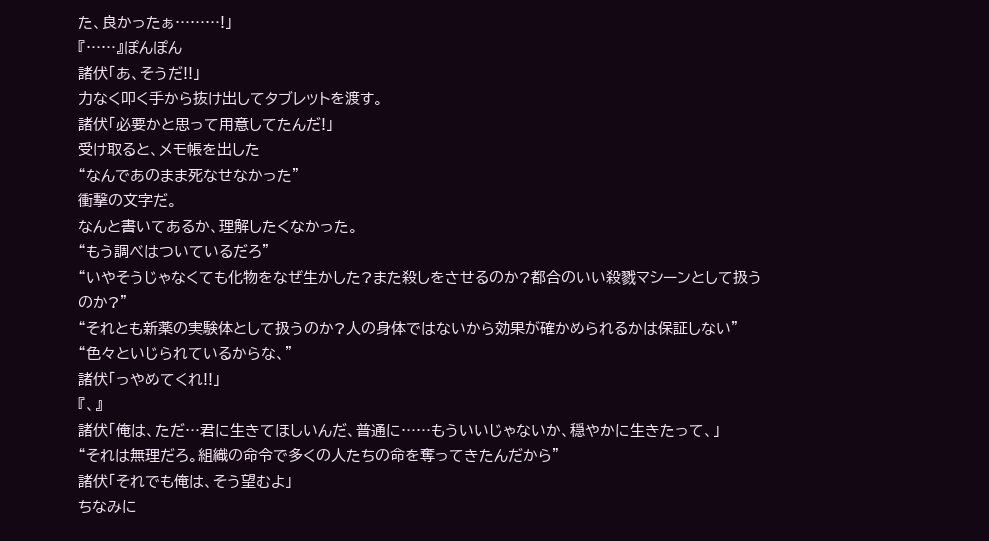た、良かったぁ………!」
『……』ぽんぽん
諸伏「あ、そうだ!!」
力なく叩く手から抜け出してタブレットを渡す。
諸伏「必要かと思って用意してたんだ!」
受け取ると、メモ帳を出した
“なんであのまま死なせなかった”
衝撃の文字だ。
なんと書いてあるか、理解したくなかった。
“もう調べはついているだろ”
“いやそうじゃなくても化物をなぜ生かした?また殺しをさせるのか?都合のいい殺戮マシーンとして扱うのか?”
“それとも新薬の実験体として扱うのか?人の身体ではないから効果が確かめられるかは保証しない”
“色々といじられているからな、”
諸伏「っやめてくれ!!」
『、』
諸伏「俺は、ただ…君に生きてほしいんだ、普通に……もういいじゃないか、穏やかに生きたって、」
“それは無理だろ。組織の命令で多くの人たちの命を奪ってきたんだから”
諸伏「それでも俺は、そう望むよ」
ちなみに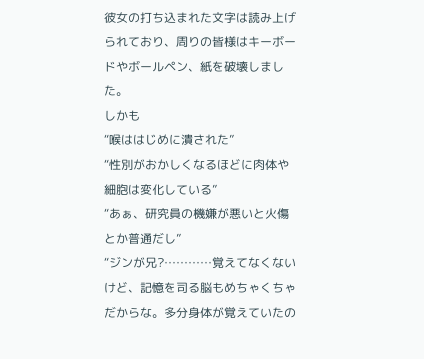彼女の打ち込まれた文字は読み上げられており、周りの皆様はキーボードやボールペン、紙を破壊しました。
しかも
“喉ははじめに潰された”
“性別がおかしくなるほどに肉体や細胞は変化している”
“あぁ、研究員の機嫌が悪いと火傷とか普通だし”
“ジンが兄?…………覚えてなくないけど、記憶を司る脳もめちゃくちゃだからな。多分身体が覚えていたの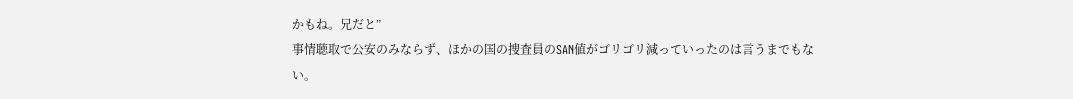かもね。兄だと”
事情聴取で公安のみならず、ほかの国の捜査員のSAN値がゴリゴリ減っていったのは言うまでもない。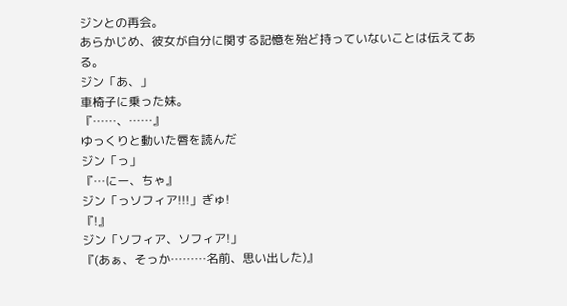ジンとの再会。
あらかじめ、彼女が自分に関する記憶を殆ど持っていないことは伝えてある。
ジン「あ、」
車椅子に乗った妹。
『……、……』
ゆっくりと動いた唇を読んだ
ジン「っ」
『…にー、ちゃ』
ジン「っソフィア!!!」ぎゅ!
『!』
ジン「ソフィア、ソフィア!」
『(あぁ、そっか………名前、思い出した)』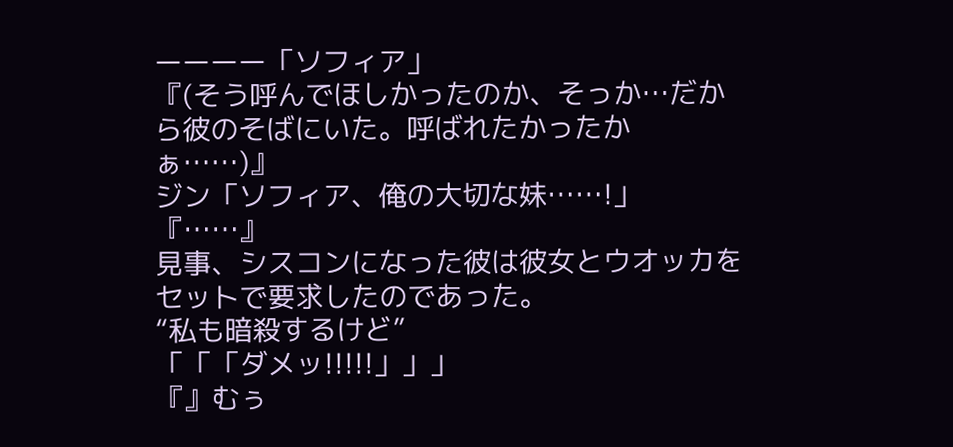ーーーー「ソフィア」
『(そう呼んでほしかったのか、そっか…だから彼のそばにいた。呼ばれたかったかぁ……)』
ジン「ソフィア、俺の大切な妹……!」
『……』
見事、シスコンになった彼は彼女とウオッカをセットで要求したのであった。
“私も暗殺するけど”
「「「ダメッ!!!!!」」」
『』むぅ